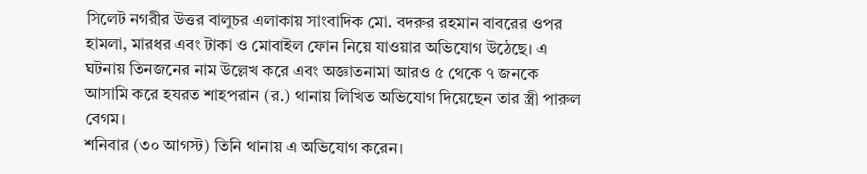সিলেট নগরীর উত্তর বালুচর এলাকায় সাংবাদিক মো. বদরুর রহমান বাবরের ওপর হামলা, মারধর এবং টাকা ও মোবাইল ফোন নিয়ে যাওয়ার অভিযোগ উঠেছে। এ ঘটনায় তিনজনের নাম উল্লেখ করে এবং অজ্ঞাতনামা আরও ৫ থেকে ৭ জনকে আসামি করে হযরত শাহপরান (র.) থানায় লিখিত অভিযোগ দিয়েছেন তার স্ত্রী পারুল বেগম।
শনিবার (৩০ আগস্ট) তিনি থানায় এ অভিযোগ করেন।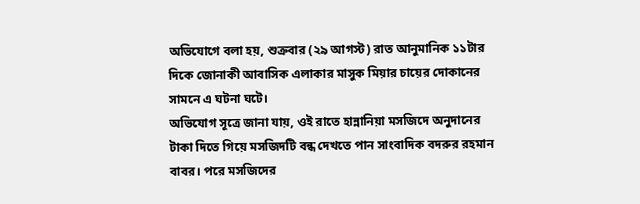অভিযোগে বলা হয়, শুক্রবার (২৯ আগস্ট) রাত আনুমানিক ১১টার দিকে জোনাকী আবাসিক এলাকার মাসুক মিয়ার চায়ের দোকানের সামনে এ ঘটনা ঘটে।
অভিযোগ সূত্রে জানা যায়, ওই রাতে হান্নানিয়া মসজিদে অনুদানের টাকা দিতে গিয়ে মসজিদটি বন্ধ দেখতে পান সাংবাদিক বদরুর রহমান বাবর। পরে মসজিদের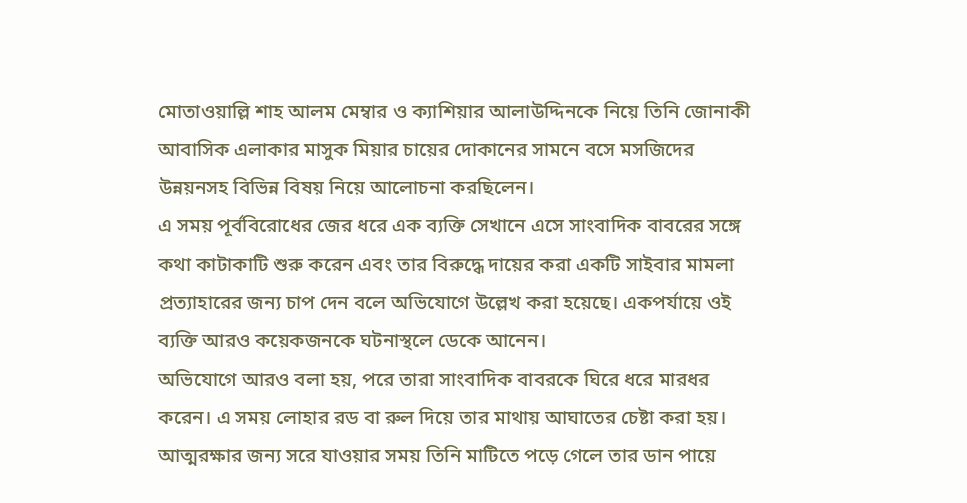মোতাওয়াল্লি শাহ আলম মেম্বার ও ক্যাশিয়ার আলাউদ্দিনকে নিয়ে তিনি জোনাকী আবাসিক এলাকার মাসুক মিয়ার চায়ের দোকানের সামনে বসে মসজিদের উন্নয়নসহ বিভিন্ন বিষয় নিয়ে আলোচনা করছিলেন।
এ সময় পূর্ববিরোধের জের ধরে এক ব্যক্তি সেখানে এসে সাংবাদিক বাবরের সঙ্গে কথা কাটাকাটি শুরু করেন এবং তার বিরুদ্ধে দায়ের করা একটি সাইবার মামলা প্রত্যাহারের জন্য চাপ দেন বলে অভিযোগে উল্লেখ করা হয়েছে। একপর্যায়ে ওই ব্যক্তি আরও কয়েকজনকে ঘটনাস্থলে ডেকে আনেন।
অভিযোগে আরও বলা হয়, পরে তারা সাংবাদিক বাবরকে ঘিরে ধরে মারধর করেন। এ সময় লোহার রড বা রুল দিয়ে তার মাথায় আঘাতের চেষ্টা করা হয়। আত্মরক্ষার জন্য সরে যাওয়ার সময় তিনি মাটিতে পড়ে গেলে তার ডান পায়ে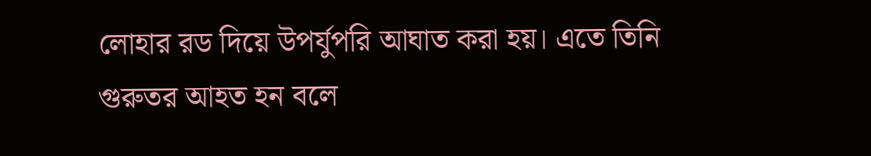লোহার রড দিয়ে উপর্যুপরি আঘাত করা হয়। এতে তিনি গুরুতর আহত হন বলে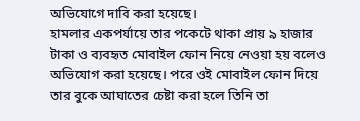অভিযোগে দাবি করা হয়েছে।
হামলার একপর্যায়ে তার পকেটে থাকা প্রায় ৯ হাজার টাকা ও ব্যবহৃত মোবাইল ফোন নিয়ে নেওয়া হয় বলেও অভিযোগ করা হয়েছে। পরে ওই মোবাইল ফোন দিয়ে তার বুকে আঘাতের চেষ্টা করা হলে তিনি তা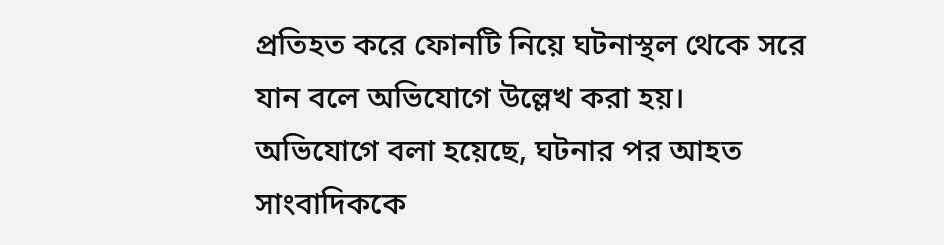প্রতিহত করে ফোনটি নিয়ে ঘটনাস্থল থেকে সরে যান বলে অভিযোগে উল্লেখ করা হয়।
অভিযোগে বলা হয়েছে, ঘটনার পর আহত সাংবাদিককে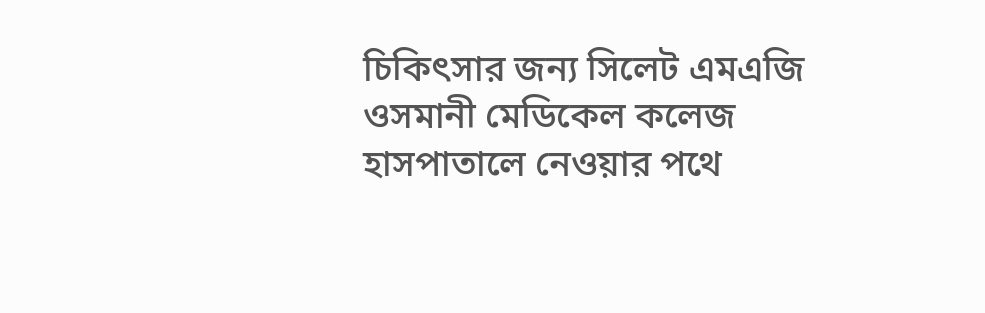চিকিৎসার জন্য সিলেট এমএজি ওসমানী মেডিকেল কলেজ হাসপাতালে নেওয়ার পথে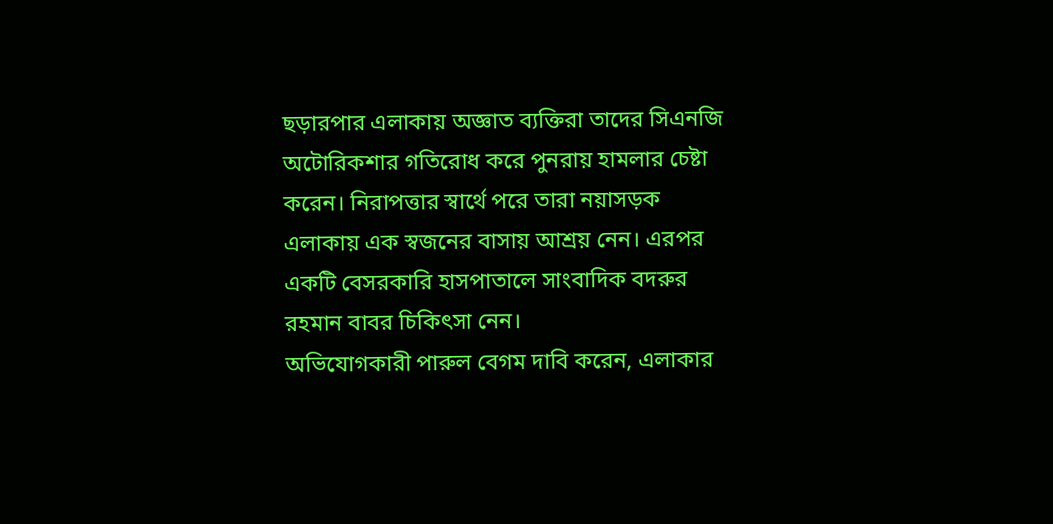ছড়ারপার এলাকায় অজ্ঞাত ব্যক্তিরা তাদের সিএনজি অটোরিকশার গতিরোধ করে পুনরায় হামলার চেষ্টা করেন। নিরাপত্তার স্বার্থে পরে তারা নয়াসড়ক এলাকায় এক স্বজনের বাসায় আশ্রয় নেন। এরপর একটি বেসরকারি হাসপাতালে সাংবাদিক বদরুর রহমান বাবর চিকিৎসা নেন।
অভিযোগকারী পারুল বেগম দাবি করেন, এলাকার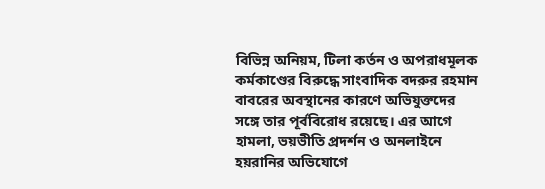বিভিন্ন অনিয়ম, টিলা কর্তন ও অপরাধমূলক কর্মকাণ্ডের বিরুদ্ধে সাংবাদিক বদরুর রহমান বাবরের অবস্থানের কারণে অভিযুক্তদের সঙ্গে তার পূর্ববিরোধ রয়েছে। এর আগে হামলা, ভয়ভীতি প্রদর্শন ও অনলাইনে হয়রানির অভিযোগে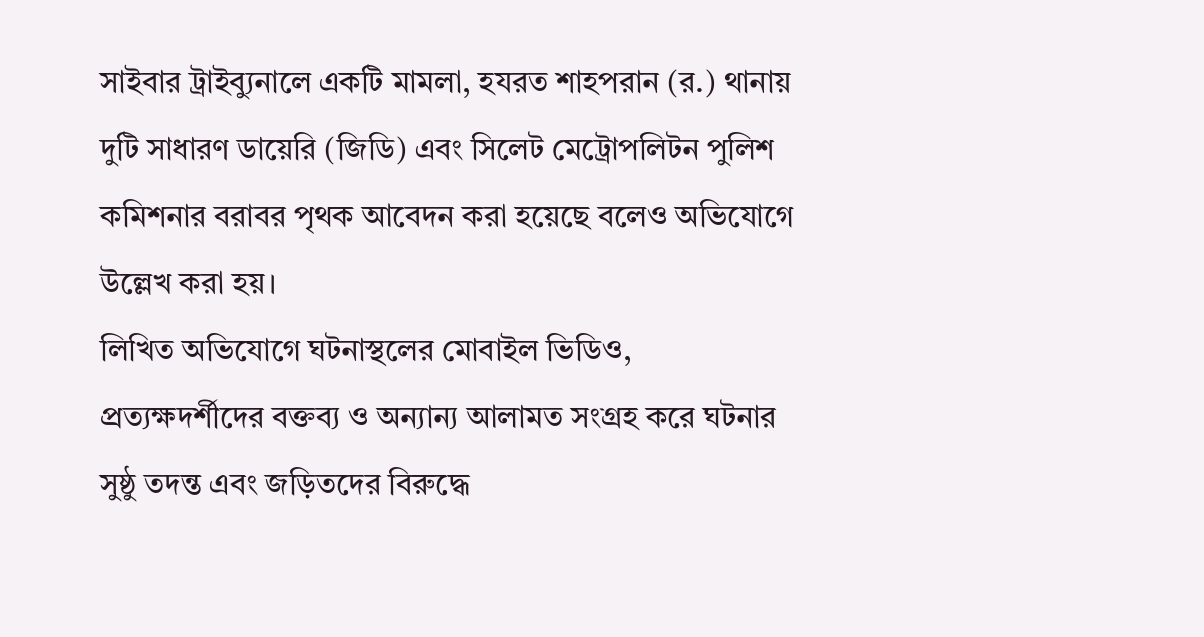সাইবার ট্রাইব্যুনালে একটি মামলা, হযরত শাহপরান (র.) থানায় দুটি সাধারণ ডায়েরি (জিডি) এবং সিলেট মেট্রোপলিটন পুলিশ কমিশনার বরাবর পৃথক আবেদন করা হয়েছে বলেও অভিযোগে উল্লেখ করা হয়।
লিখিত অভিযোগে ঘটনাস্থলের মোবাইল ভিডিও, প্রত্যক্ষদর্শীদের বক্তব্য ও অন্যান্য আলামত সংগ্রহ করে ঘটনার সুষ্ঠু তদন্ত এবং জড়িতদের বিরুদ্ধে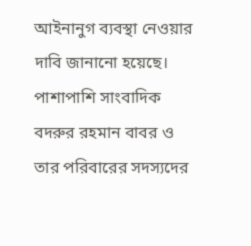আইনানুগ ব্যবস্থা নেওয়ার দাবি জানানো হয়েছে। পাশাপাশি সাংবাদিক বদরুর রহমান বাবর ও তার পরিবারের সদস্যদের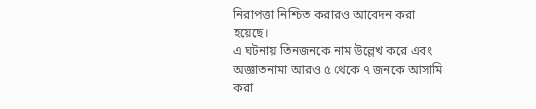নিরাপত্তা নিশ্চিত করারও আবেদন করা হয়েছে।
এ ঘটনায় তিনজনকে নাম উল্লেখ করে এবং অজ্ঞাতনামা আরও ৫ থেকে ৭ জনকে আসামি করা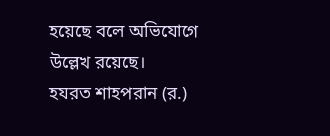হয়েছে বলে অভিযোগে উল্লেখ রয়েছে।
হযরত শাহপরান (র.)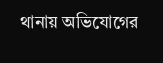থানায় অভিযোগের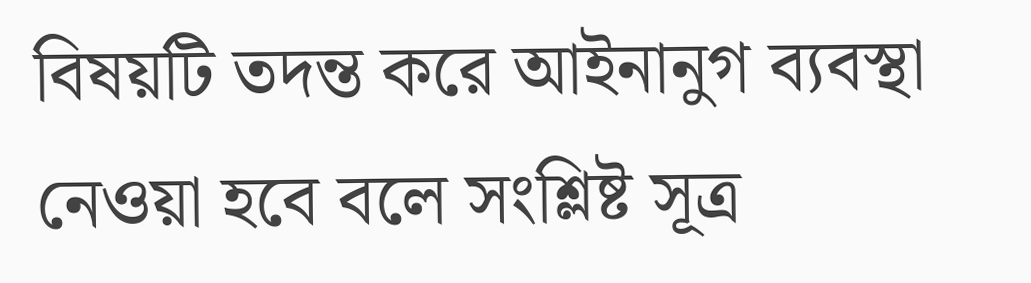বিষয়টি তদন্ত করে আইনানুগ ব্যবস্থা নেওয়া হবে বলে সংশ্লিষ্ট সূত্র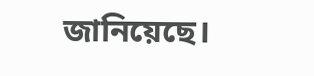জানিয়েছে।